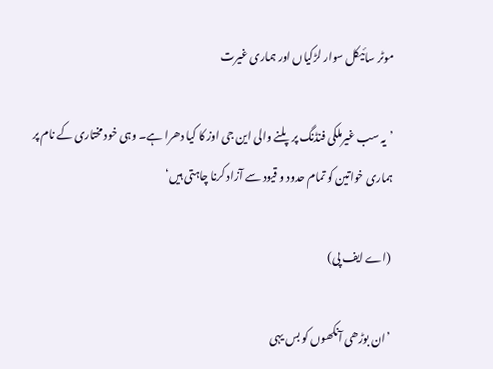موٹر سائیکل سوار لڑکیاں اور ہماری غیرت

’یہ سب غیرملکی فنڈنگ پر پلنے والی این جی اوز کا کیا دھرا ہے۔ وہی خود مختاری کے نام پر ہماری خواتین کو تمام حدود و قیود سے آزاد کرنا چاہتی ہیں‘

(اے ایف پی)

’ان بوڑھی آنکھوں کو بس یہی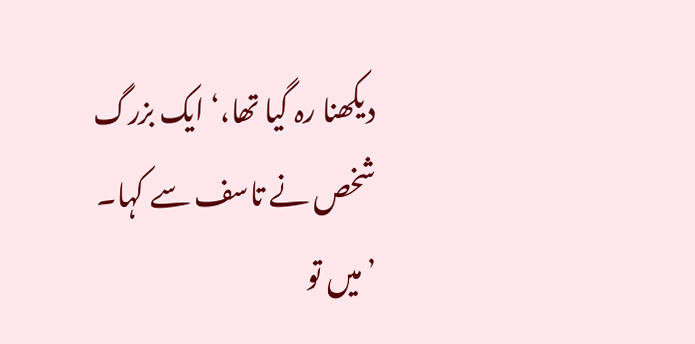دیکھنا رہ گیا تھا،‘ ایک بزرگ شخص نے تاسف سے کہا۔ ’میں تو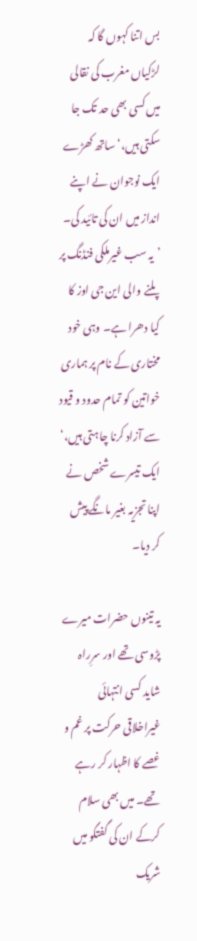بس اتنا کہوں گا کہ لڑکیاں مغرب کی نقالی میں کسی بھی حد تک جا سکتی ہیں،‘ ساتھ کھڑے ایک نوجوان نے اپنے انداز میں ان کی تائید کی۔ ’یہ سب غیرملکی فنڈنگ پر پلنے والی این جی اوز کا کیا دھرا ہے۔ وہی خود مختاری کے نام پر ہماری خواتین کو تمام حدود و قیود سے آزاد کرنا چاہتی ہیں،‘ ایک تیسرے شخص نے اپنا تجزیہ بغیر مانگے پیش کر دیا۔

یہ تینوں حضرات میرے پڑوسی تھے اور سرِراہ شاید کسی انتہائی غیراخلاقی حرکت پر غم و غصے کا اظہار کر رہے تھے۔ میں بھی سلام کرکے ان کی گفتگو میں شریک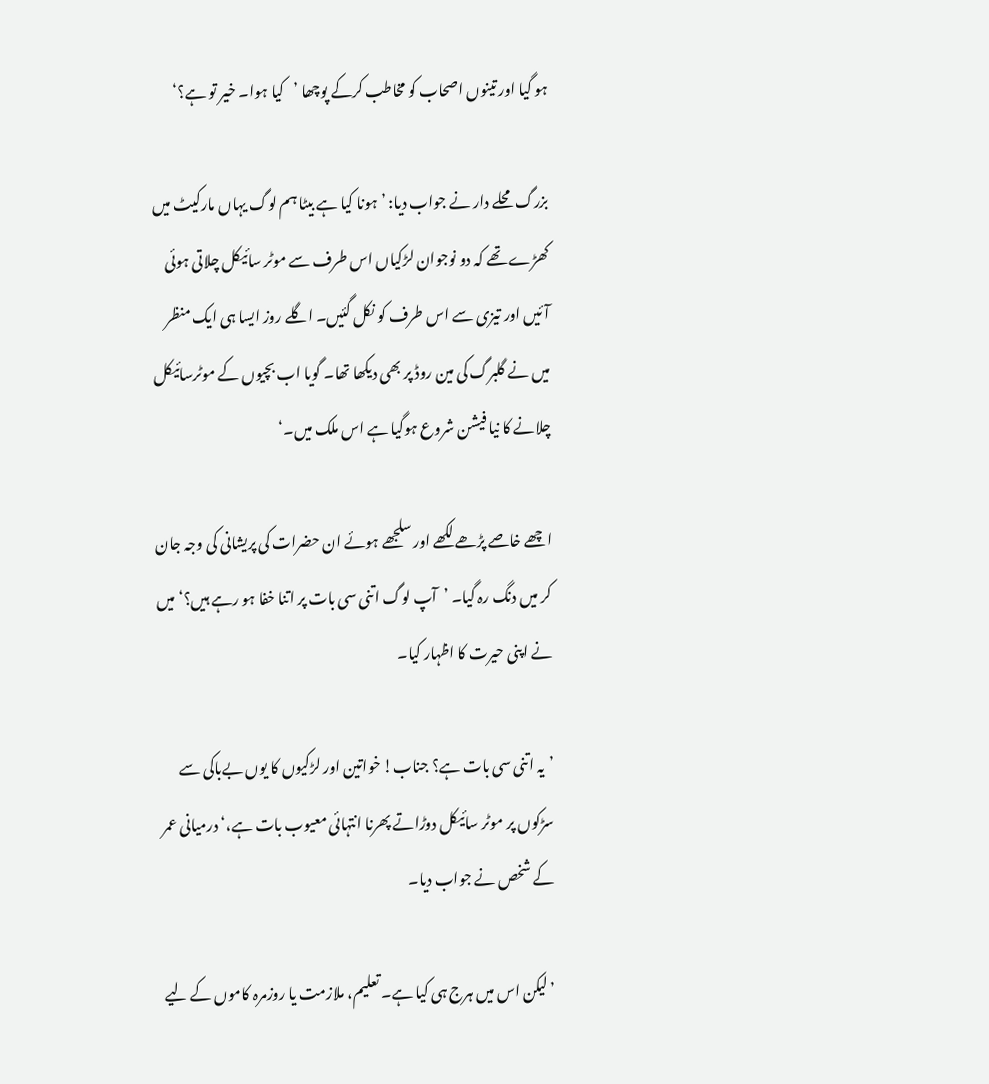ہو گیا اور تینوں اصحاب کو مخاطب کرکے پوچھا ’کیا ہوا۔ خیر تو ہے؟‘

بزرگ محلے دار نے جواب دیا: ’ہونا کیا ہے بیٹا ہم لوگ یہاں مارکیٹ میں کھڑے تھے کہ دو نوجوان لڑکیاں اس طرف سے موٹر سائیکل چلاتی ہوئی آئیں اور تیزی سے اس طرف کو نکل گئیں۔ اگلے روز ایسا ہی ایک منظر میں نے گلبرگ کی مین روڈ پر بھی دیکھا تھا۔ گویا اب بچیوں کے موٹرسائیکل چلانے کا نیا فیشن شروع ہوگیا ہے اس ملک میں۔‘

اچھے خاصے پڑھے لکھے اور سلجھے ہوئے ان حضرات کی پریشانی کی وجہ جان کر میں دنگ رہ گیا۔ ’آپ لوگ اتنی سی بات پر اتنا خفا ہو رہے ہیں؟‘ میں نے اپنی حیرت کا اظہار کیا۔

’یہ اتنی سی بات ہے؟ جناب! خواتین اور لڑکیوں کا یوں بےباکی سے سڑکوں پر موٹر سائیکل دوڑاتے پھرنا انتہائی معیوب بات ہے،‘ درمیانی عمر کے شخص نے جواب دیا۔

’لیکن اس میں ہرج ہی کیا ہے۔ تعلیم، ملازمت یا روزمرہ کاموں کے لیے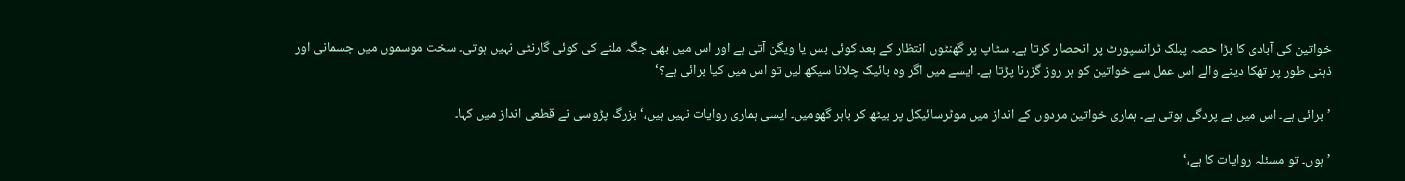خواتین کی آبادی کا بڑا حصہ پبلک ٹرانسپورٹ پر انحصار کرتا ہے۔ سٹاپ پر گھنٹوں انتظار کے بعد کوئی بس یا ویگن آتی ہے اور اس میں بھی جگہ ملنے کی کوئی گارنٹی نہیں ہوتی۔ سخت موسموں میں جسمانی اور ذہنی طور پر تھکا دینے والے اس عمل سے خواتین کو ہر روز گزرنا پڑتا ہے۔ ایسے میں اگر وہ بائیک چلانا سیکھ لیں تو اس میں کیا برائی ہے؟‘

’برائی ہے۔ اس میں بے پردگی ہوتی ہے۔ ہماری خواتین مردوں کے انداز میں موٹرسائیکل پر بیٹھ کر باہر گھومیں۔ ایسی ہماری روایات نہیں ہیں،‘ بزرگ پڑوسی نے قطعی انداز میں کہا۔

’ہوں۔ تو مسئلہ روایات کا ہے،‘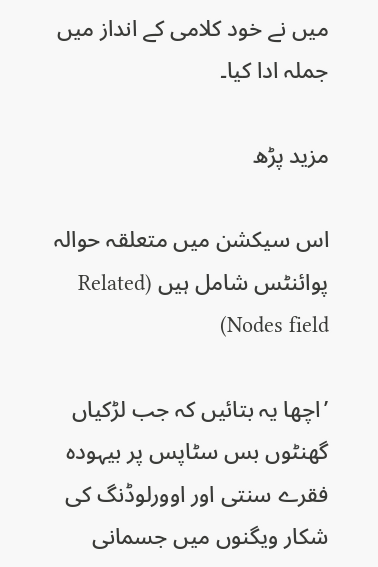میں نے خود کلامی کے انداز میں جملہ ادا کیا۔

مزید پڑھ

اس سیکشن میں متعلقہ حوالہ پوائنٹس شامل ہیں (Related Nodes field)

’اچھا یہ بتائیں کہ جب لڑکیاں گھنٹوں بس سٹاپس پر بیہودہ فقرے سنتی اور اوورلوڈنگ کی شکار ویگنوں میں جسمانی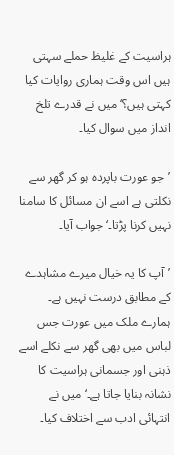ہراسیت کے غلیظ حملے سہتی ہیں اس وقت ہماری روایات کیا کہتی ہیں؟‘ میں نے قدرے تلخ انداز میں سوال کیا۔

’جو عورت باپردہ ہو کر گھر سے نکلتی ہے اسے ان مسائل کا سامنا نہیں کرنا پڑتا۔‘ جواب آیا۔

’آپ کا یہ خیال میرے مشاہدے کے مطابق درست نہیں ہے۔ ہمارے ملک میں عورت جس لباس میں بھی گھر سے نکلے اسے ذہنی اور جسمانی ہراسیت کا نشانہ بنایا جاتا ہے۔‘ میں نے انتہائی ادب سے اختلاف کیا۔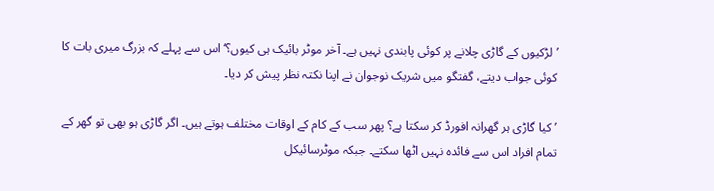’لڑکیوں کے گاڑی چلانے پر کوئی پابندی نہیں ہے۔ آخر موٹر بائیک ہی کیوں؟‘ اس سے پہلے کہ بزرگ میری بات کا کوئی جواب دیتے، گفتگو میں شریک نوجوان نے اپنا نکتہ نظر پیش کر دیا۔

’کیا گاڑی ہر گھرانہ افورڈ کر سکتا ہے؟ پھر سب کے کام کے اوقات مختلف ہوتے ہیں۔ اگر گاڑی ہو بھی تو گھر کے تمام افراد اس سے فائدہ نہیں اٹھا سکتے۔ جبکہ موٹرسائیکل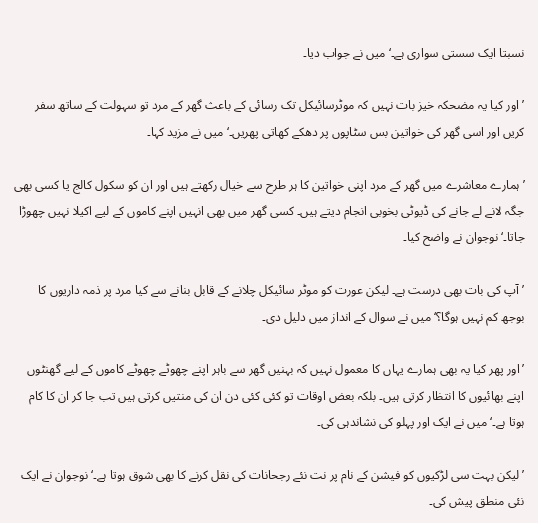نسبتا ایک سستی سواری ہے۔‘ میں نے جواب دیا۔

’اور کیا یہ مضحکہ خیز بات نہیں کہ موٹرسائیکل تک رسائی کے باعث گھر کے مرد تو سہولت کے ساتھ سفر کریں اور اسی گھر کی خواتین بس سٹاپوں پر دھکے کھاتی پھریں۔‘ میں نے مزید کہا۔

’ہمارے معاشرے میں گھر کے مرد اپنی خواتین کا ہر طرح سے خیال رکھتے ہیں اور ان کو سکول کالج یا کسی بھی جگہ لانے لے جانے کی ڈیوٹی بخوبی انجام دیتے ہیں۔ کسی گھر میں بھی انہیں اپنے کاموں کے لیے اکیلا نہیں چھوڑا جاتا۔‘ نوجوان نے واضح کیا۔

’آپ کی بات بھی درست ہے۔ لیکن عورت کو موٹر سائیکل چلانے کے قابل بنانے سے کیا مرد پر ذمہ داریوں کا بوجھ کم نہیں ہوگا؟‘ میں نے سوال کے انداز میں دلیل دی۔

’اور پھر کیا یہ بھی ہمارے یہاں کا معمول نہیں کہ بہنیں گھر سے باہر اپنے چھوٹے چھوٹے کاموں کے لیے گھنٹوں اپنے بھائیوں کا انتظار کرتی ہیں۔ بلکہ بعض اوقات تو کئی کئی دن ان کی منتیں کرتی ہیں تب جا کر ان کا کام ہوتا ہے۔‘ میں نے ایک اور پہلو کی نشاندہی کی۔

’لیکن بہت سی لڑکیوں کو فیشن کے نام پر نت نئے رجحانات کی نقل کرنے کا بھی شوق ہوتا ہے۔‘ نوجوان نے ایک نئی منطق پیش کی۔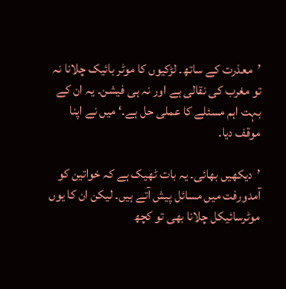’معذرت کے ساتھ۔ لڑکیوں کا موٹر بائیک چلانا نہ تو مغرب کی نقالی ہے اور نہ ہی فیشن۔ یہ ان کے بہت اہم مسئلے کا عملی حل ہے۔‘ میں نے اپنا موقف دیا۔

’دیکھیں بھائی۔ یہ بات ٹھیک ہے کہ خواتین کو آمدورفت میں مسائل پیش آتے ہیں۔ لیکن ان کا یوں موٹرسائیکل چلانا بھی تو کچھ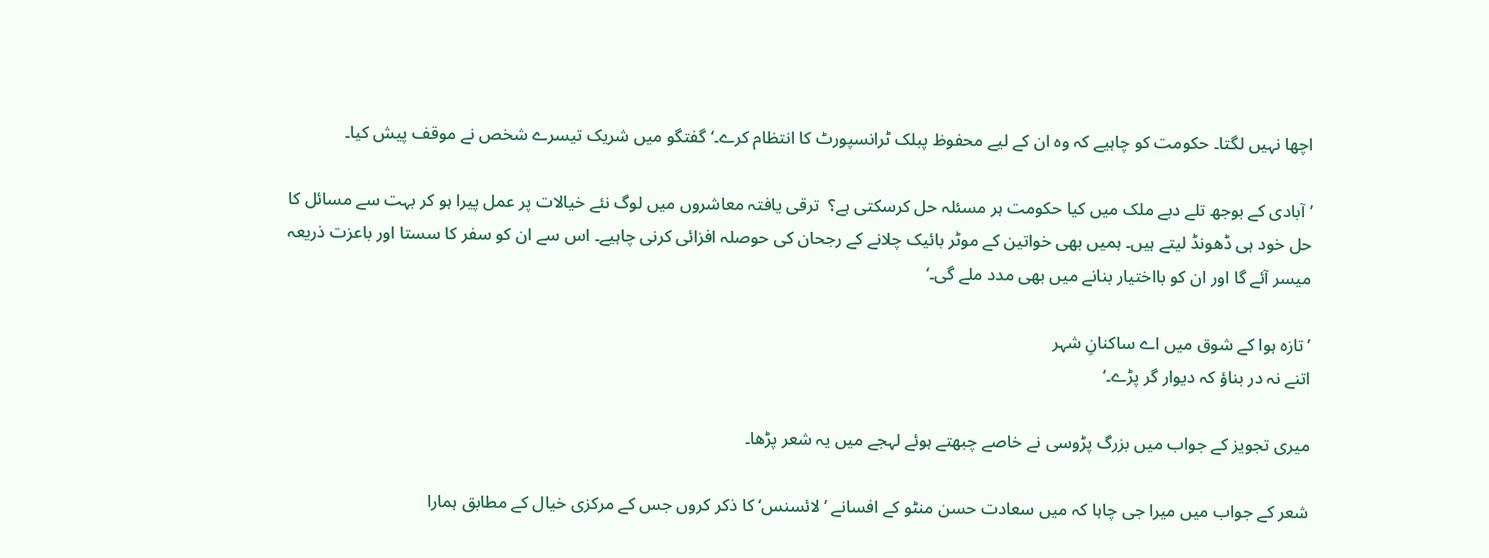اچھا نہیں لگتا۔ حکومت کو چاہیے کہ وہ ان کے لیے محفوظ پبلک ٹرانسپورٹ کا انتظام کرے۔‘ گفتگو میں شریک تیسرے شخص نے موقف پیش کیا۔

’آبادی کے بوجھ تلے دبے ملک میں کیا حکومت ہر مسئلہ حل کرسکتی ہے؟  ترقی یافتہ معاشروں میں لوگ نئے خیالات پر عمل پیرا ہو کر بہت سے مسائل کا حل خود ہی ڈھونڈ لیتے ہیں۔ ہمیں بھی خواتین کے موٹر بائیک چلانے کے رجحان کی حوصلہ افزائی کرنی چاہیے۔ اس سے ان کو سفر کا سستا اور باعزت ذریعہ میسر آئے گا اور ان کو بااختیار بنانے میں بھی مدد ملے گی۔‘

’تازہ ہوا کے شوق میں اے ساکنانِ شہر
اتنے نہ در بناؤ کہ دیوار گر پڑے۔‘

میری تجویز کے جواب میں بزرگ پڑوسی نے خاصے چبھتے ہوئے لہجے میں یہ شعر پڑھا۔

شعر کے جواب میں میرا جی چاہا کہ میں سعادت حسن منٹو کے افسانے ’لائسنس‘ کا ذکر کروں جس کے مرکزی خیال کے مطابق ہمارا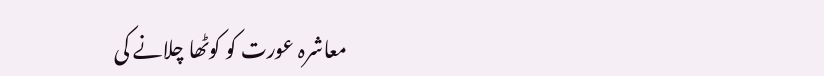معاشرہ عورت کو کوٹھا چلانے کی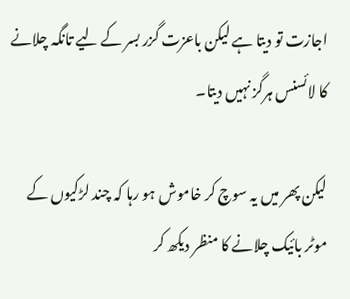اجازت تو دیتا ہے لیکن باعزت گزر بسر کے لیے تانگہ چلانے کا لائسنس ہرگز نہیں دیتا۔

لیکن پھر میں یہ سوچ کر خاموش ہو رہا کہ چند لڑکیوں کے موٹر بائیک چلانے کا منظر دیکھ کر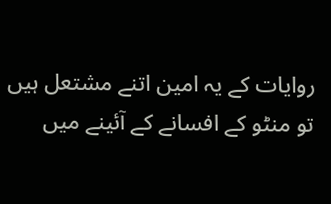روایات کے یہ امین اتنے مشتعل ہیں تو منٹو کے افسانے کے آئینے میں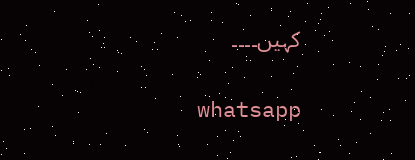کہیں۔۔۔۔

whatsapp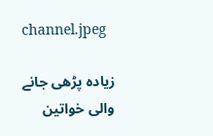channel.jpeg

زیادہ پڑھی جانے والی خواتین